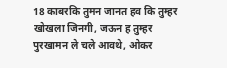18 काबरकि तुमन जानत हव कि तुम्हर खोखला जिनगी, जऊन ह तुम्हर पुरखामन ले चले आवथे, ओकर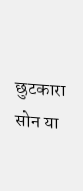छुटकारा सोन या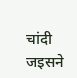चांदी जइसने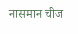नासमान चीज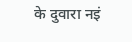के दुवारा नइं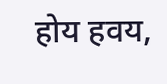होय हवय,